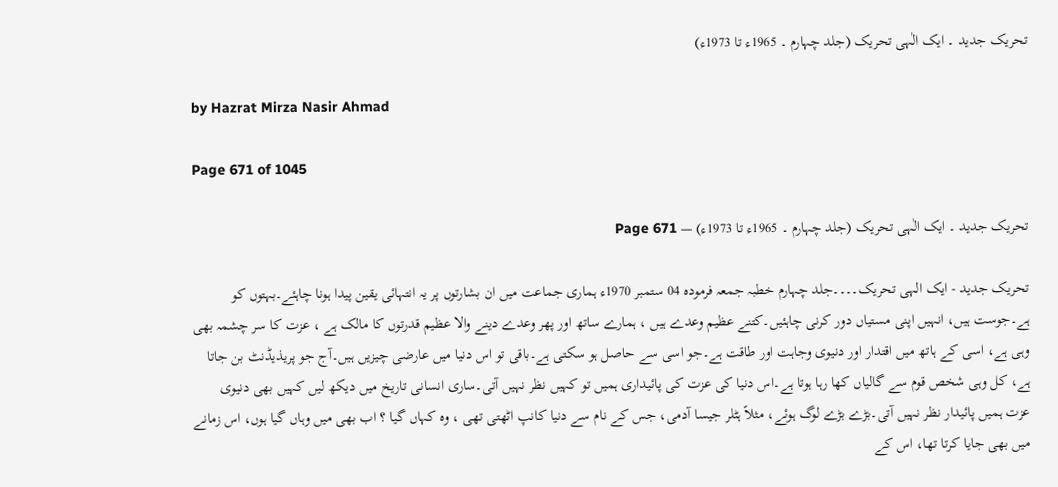تحریک جدید ۔ ایک الٰہی تحریک (جلد چہارم ۔ 1965ء تا 1973ء)

by Hazrat Mirza Nasir Ahmad

Page 671 of 1045

تحریک جدید ۔ ایک الٰہی تحریک (جلد چہارم ۔ 1965ء تا 1973ء) — Page 671

تحریک جدید - ایک الہی تحریک۔۔۔۔جلد چہارم خطبہ جمعہ فرموده 04 ستمبر 1970ء ہماری جماعت میں ان بشارتوں پر یہ انتہائی یقین پیدا ہونا چاہئے۔بہتوں کو ہے۔جوست ہیں، انہیں اپنی مستیاں دور کرنی چاہئیں۔کتنے عظیم وعدے ہیں ، ہمارے ساتھ اور پھر وعدے دینے والا عظیم قدرتوں کا مالک ہے ، عزت کا سر چشمہ بھی وہی ہے، اسی کے ہاتھ میں اقتدار اور دنیوی وجاہت اور طاقت ہے۔جو اسی سے حاصل ہو سکتی ہے۔باقی تو اس دنیا میں عارضی چیزیں ہیں۔آج جو پریذیڈنٹ بن جاتا ہے، کل وہی شخص قوم سے گالیاں کھا رہا ہوتا ہے۔اس دنیا کی عزت کی پائیداری ہمیں تو کہیں نظر نہیں آتی۔ساری انسانی تاریخ میں دیکھ لیں کہیں بھی دنیوی عزت ہمیں پائیدار نظر نہیں آتی۔بڑے بڑے لوگ ہوئے، مثلاً ہٹلر جیسا آدمی، جس کے نام سے دنیا کانپ اٹھتی تھی ، وہ کہاں گیا ؟ اب بھی میں وہاں گیا ہوں، اس زمانے میں بھی جایا کرتا تھا، اس کے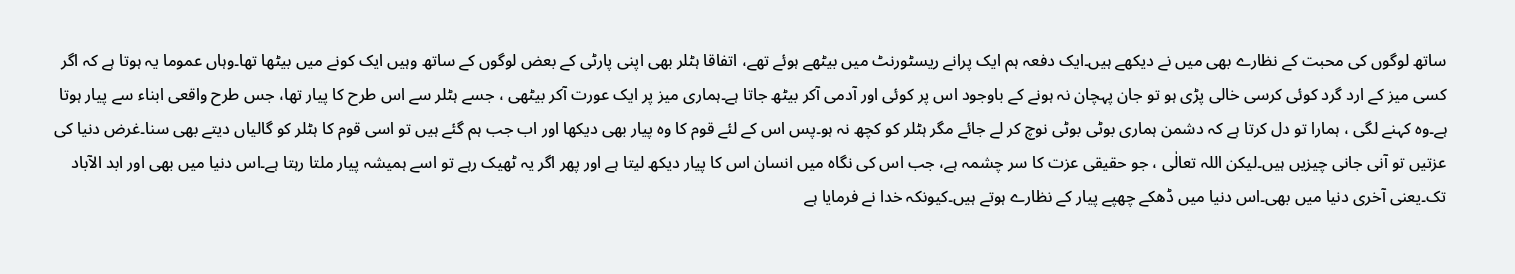ساتھ لوگوں کی محبت کے نظارے بھی میں نے دیکھے ہیں۔ایک دفعہ ہم ایک پرانے ریسٹورنٹ میں بیٹھے ہوئے تھے، اتفاقا ہٹلر بھی اپنی پارٹی کے بعض لوگوں کے ساتھ وہیں ایک کونے میں بیٹھا تھا۔وہاں عموما یہ ہوتا ہے کہ اگر کسی میز کے ارد گرد کوئی کرسی خالی پڑی ہو تو جان پہچان نہ ہونے کے باوجود اس پر کوئی اور آدمی آکر بیٹھ جاتا ہے۔ہماری میز پر ایک عورت آکر بیٹھی ، جسے ہٹلر سے اس طرح کا پیار تھا، جس طرح واقعی ابناء سے پیار ہوتا ہے۔وہ کہنے لگی ، ہمارا تو دل کرتا ہے کہ دشمن ہماری بوٹی بوٹی نوچ کر لے جائے مگر ہٹلر کو کچھ نہ ہو۔پس اس کے لئے قوم کا وہ پیار بھی دیکھا اور اب جب ہم گئے ہیں تو اسی قوم کا ہٹلر کو گالیاں دیتے بھی سنا۔غرض دنیا کی عزتیں تو آنی جانی چیزیں ہیں۔لیکن اللہ تعالٰی ، جو حقیقی عزت کا سر چشمہ ہے، جب اس کی نگاہ میں انسان اس کا پیار دیکھ لیتا ہے اور پھر اگر یہ ٹھیک رہے تو اسے ہمیشہ پیار ملتا رہتا ہے۔اس دنیا میں بھی اور ابد الآباد تک۔یعنی آخری دنیا میں بھی۔اس دنیا میں ڈھکے چھپے پیار کے نظارے ہوتے ہیں۔کیونکہ خدا نے فرمایا ہے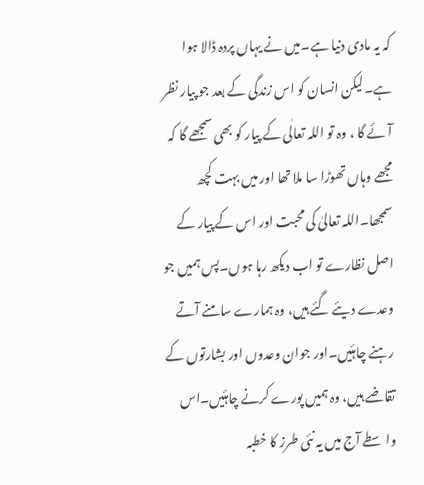کہ یہ مادی دنیا ہے۔میں نے یہاں پردہ ڈالا ہوا ہے۔لیکن انسان کو اس زندگی کے بعد جو پیار نظر آئے گا ، وہ تو اللہ تعالٰی کے پیار کو بھی سمجھے گا کہ مجھے وہاں تھوڑا سا ملا تھا اور میں بہت کچھ سمجھا۔اللہ تعالیٰ کی محبت اور اس کے پیار کے اصل نظارے تو اب دیکھ رہا ہوں۔پس ہمیں جو وعدے دیئے گئے ہیں، وہ ہمارے سامنے آتے رہنے چاہئیں۔اور جوان وعدوں اور بشارتوں کے تقاضے ہیں، وہ ہمیں پورے کرنے چاہئیں۔اس واسطے آج میں یہ نئی طرز کا خطبہ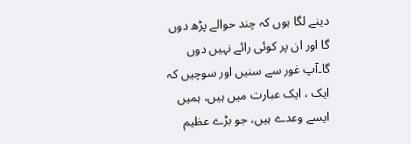دینے لگا ہوں کہ چند حوالے پڑھ دوں گا اور ان پر کوئی رائے نہیں دوں گا۔آپ غور سے سنیں اور سوچیں کہ ایک ، ایک عبارت میں ہیں، ہمیں ایسے وعدے ہیں، جو بڑے عظیم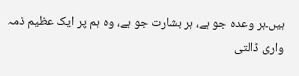ہیں۔ہر وعدہ جو ہے، ہر بشارت جو ہے، وہ ہم پر ایک عظیم ذمہ واری ڈالتی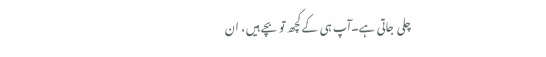چلی جاتی ہے۔آپ ہی کے کچھ تو بچے ہیں، ان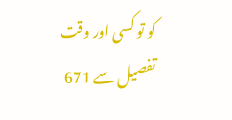کو تو کسی اور وقت تفصیل سے 671